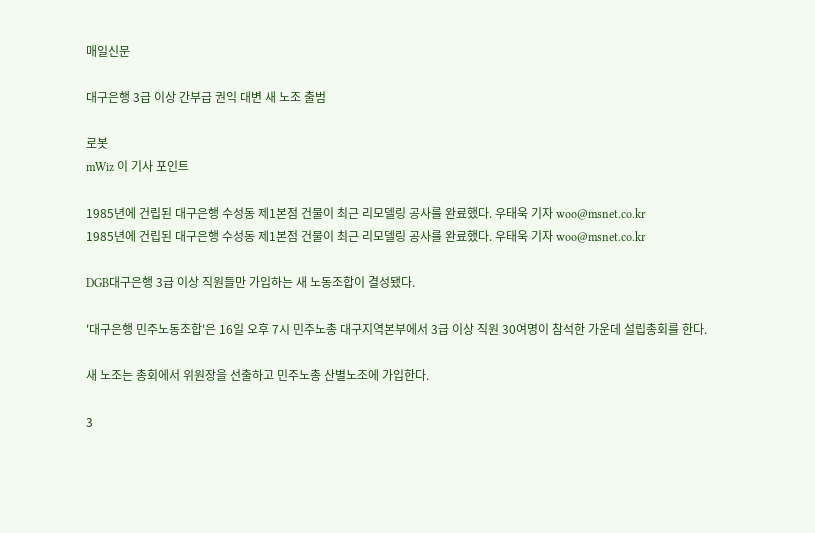매일신문

대구은행 3급 이상 간부급 권익 대변 새 노조 출범

로봇
mWiz 이 기사 포인트

1985년에 건립된 대구은행 수성동 제1본점 건물이 최근 리모델링 공사를 완료했다. 우태욱 기자 woo@msnet.co.kr
1985년에 건립된 대구은행 수성동 제1본점 건물이 최근 리모델링 공사를 완료했다. 우태욱 기자 woo@msnet.co.kr

DGB대구은행 3급 이상 직원들만 가입하는 새 노동조합이 결성됐다.

'대구은행 민주노동조합'은 16일 오후 7시 민주노총 대구지역본부에서 3급 이상 직원 30여명이 참석한 가운데 설립총회를 한다.

새 노조는 총회에서 위원장을 선출하고 민주노총 산별노조에 가입한다.

3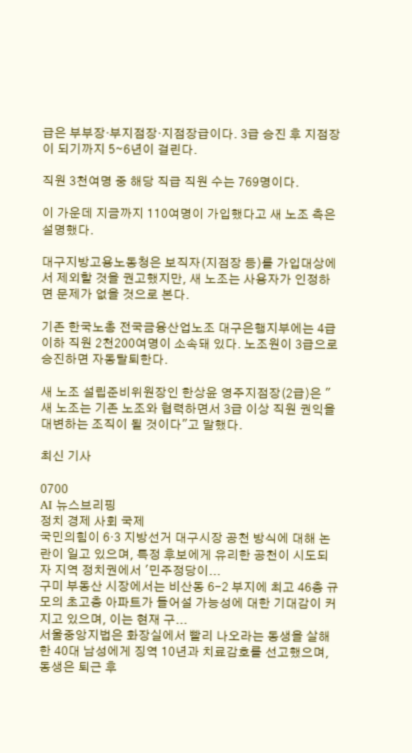급은 부부장·부지점장·지점장급이다. 3급 승진 후 지점장이 되기까지 5∼6년이 걸린다.

직원 3천여명 중 해당 직급 직원 수는 769명이다.

이 가운데 지금까지 110여명이 가입했다고 새 노조 측은 설명했다.

대구지방고용노동청은 보직자(지점장 등)를 가입대상에서 제외할 것을 권고했지만, 새 노조는 사용자가 인정하면 문제가 없을 것으로 본다.

기존 한국노총 전국금융산업노조 대구은행지부에는 4급 이하 직원 2천200여명이 소속돼 있다. 노조원이 3급으로 승진하면 자동탈퇴한다.

새 노조 설립준비위원장인 한상윤 영주지점장(2급)은 "새 노조는 기존 노조와 협력하면서 3급 이상 직원 권익을 대변하는 조직이 될 것이다"고 말했다.

최신 기사

0700
AI 뉴스브리핑
정치 경제 사회 국제
국민의힘이 6·3 지방선거 대구시장 공천 방식에 대해 논란이 일고 있으며, 특정 후보에게 유리한 공천이 시도되자 지역 정치권에서 '민주정당이...
구미 부동산 시장에서는 비산동 6-2 부지에 최고 46층 규모의 초고층 아파트가 들어설 가능성에 대한 기대감이 커지고 있으며, 이는 현재 구...
서울중앙지법은 화장실에서 빨리 나오라는 동생을 살해한 40대 남성에게 징역 10년과 치료감호를 선고했으며, 동생은 퇴근 후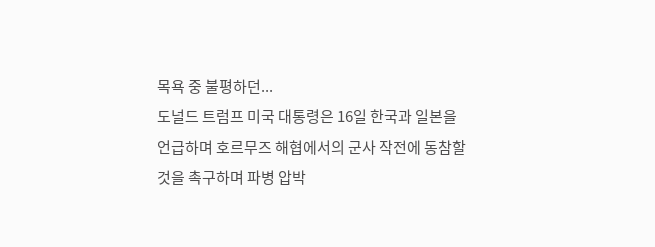목욕 중 불평하던...
도널드 트럼프 미국 대통령은 16일 한국과 일본을 언급하며 호르무즈 해협에서의 군사 작전에 동참할 것을 촉구하며 파병 압박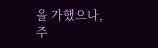을 가했으나, 주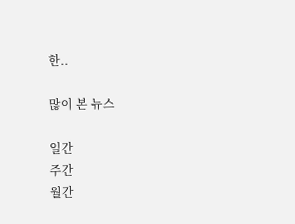한..

많이 본 뉴스

일간
주간
월간